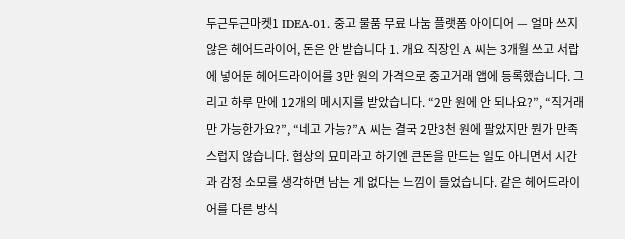두근두근마켓1 IDEA-01. 중고 물품 무료 나눔 플랫폼 아이디어 — 얼마 쓰지 않은 헤어드라이어, 돈은 안 받습니다 1. 개요 직장인 A 씨는 3개월 쓰고 서랍에 넣어둔 헤어드라이어를 3만 원의 가격으로 중고거래 앱에 등록했습니다. 그리고 하루 만에 12개의 메시지를 받았습니다. “2만 원에 안 되나요?”, “직거래만 가능한가요?”, “네고 가능?”A 씨는 결국 2만3천 원에 팔았지만 뭔가 만족스럽지 않습니다. 협상의 묘미라고 하기엔 큰돈을 만드는 일도 아니면서 시간과 감정 소모를 생각하면 남는 게 없다는 느낌이 들었습니다. 같은 헤어드라이어를 다른 방식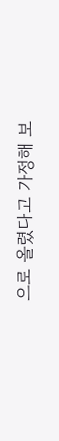으로 올렸다고 가정해 보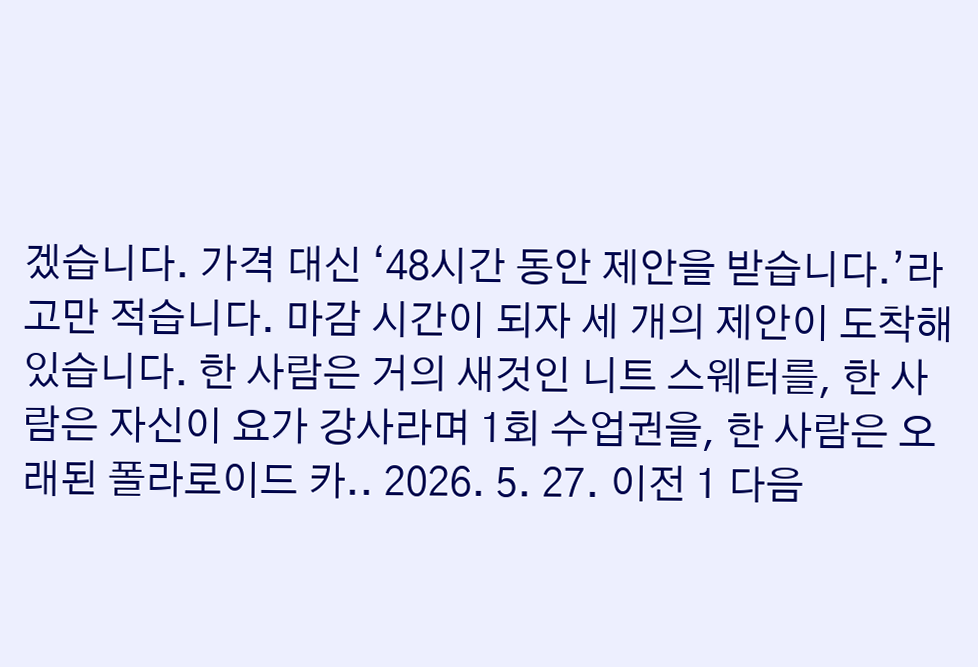겠습니다. 가격 대신 ‘48시간 동안 제안을 받습니다.’라고만 적습니다. 마감 시간이 되자 세 개의 제안이 도착해 있습니다. 한 사람은 거의 새것인 니트 스웨터를, 한 사람은 자신이 요가 강사라며 1회 수업권을, 한 사람은 오래된 폴라로이드 카.. 2026. 5. 27. 이전 1 다음